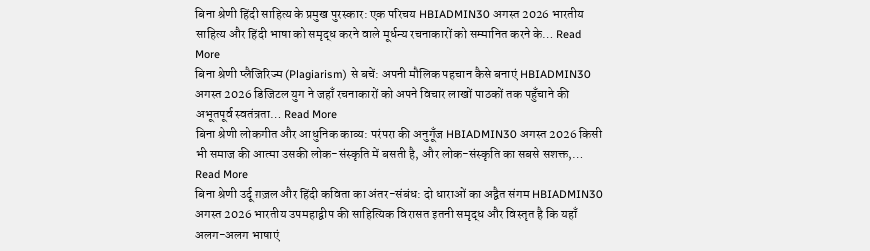बिना श्रेणी हिंदी साहित्य के प्रमुख पुरस्कार: एक परिचय HBIADMIN30 अगस्त 2026 भारतीय साहित्य और हिंदी भाषा को समृद्ध करने वाले मूर्धन्य रचनाकारों को सम्मानित करने के… Read More
बिना श्रेणी प्लैजिरिज्म (Plagiarism) से बचें: अपनी मौलिक पहचान कैसे बनाएं HBIADMIN30 अगस्त 2026 डिजिटल युग ने जहाँ रचनाकारों को अपने विचार लाखों पाठकों तक पहुँचाने की अभूतपूर्व स्वतंत्रता… Read More
बिना श्रेणी लोकगीत और आधुनिक काव्य: परंपरा की अनुगूँज HBIADMIN30 अगस्त 2026 किसी भी समाज की आत्मा उसकी लोक-संस्कृति में बसती है, और लोक-संस्कृति का सबसे सशक्त,… Read More
बिना श्रेणी उर्दू ग़ज़ल और हिंदी कविता का अंतर-संबंध: दो धाराओं का अद्वैत संगम HBIADMIN30 अगस्त 2026 भारतीय उपमहाद्वीप की साहित्यिक विरासत इतनी समृद्ध और विस्तृत है कि यहाँ अलग-अलग भाषाएं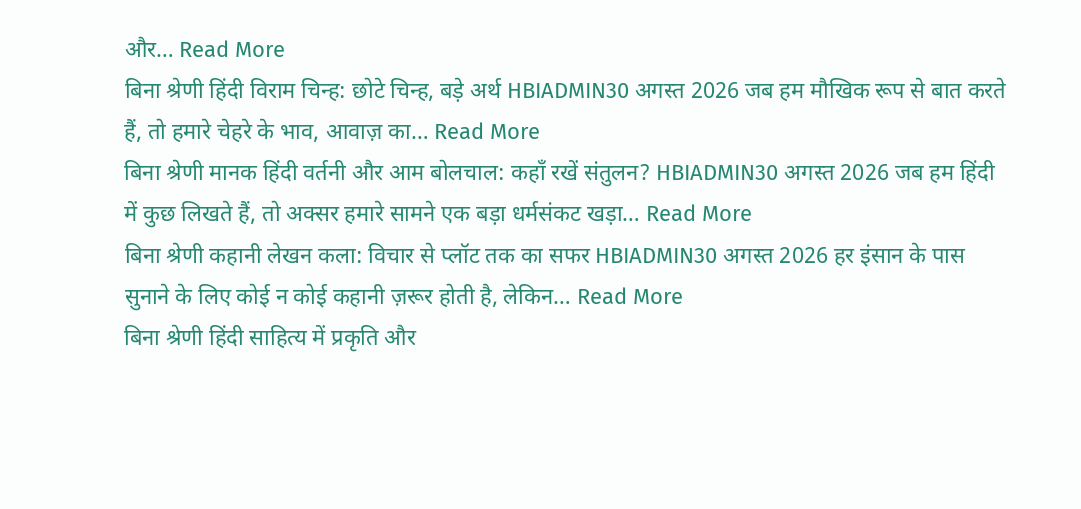और… Read More
बिना श्रेणी हिंदी विराम चिन्ह: छोटे चिन्ह, बड़े अर्थ HBIADMIN30 अगस्त 2026 जब हम मौखिक रूप से बात करते हैं, तो हमारे चेहरे के भाव, आवाज़ का… Read More
बिना श्रेणी मानक हिंदी वर्तनी और आम बोलचाल: कहाँ रखें संतुलन? HBIADMIN30 अगस्त 2026 जब हम हिंदी में कुछ लिखते हैं, तो अक्सर हमारे सामने एक बड़ा धर्मसंकट खड़ा… Read More
बिना श्रेणी कहानी लेखन कला: विचार से प्लॉट तक का सफर HBIADMIN30 अगस्त 2026 हर इंसान के पास सुनाने के लिए कोई न कोई कहानी ज़रूर होती है, लेकिन… Read More
बिना श्रेणी हिंदी साहित्य में प्रकृति और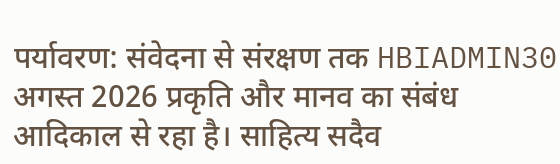पर्यावरण: संवेदना से संरक्षण तक HBIADMIN30 अगस्त 2026 प्रकृति और मानव का संबंध आदिकाल से रहा है। साहित्य सदैव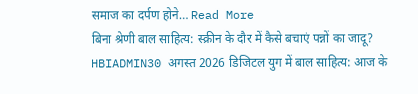समाज का दर्पण होने… Read More
बिना श्रेणी बाल साहित्य: स्क्रीन के दौर में कैसे बचाएं पन्नों का जादू? HBIADMIN30 अगस्त 2026 डिजिटल युग में बाल साहित्य: आज के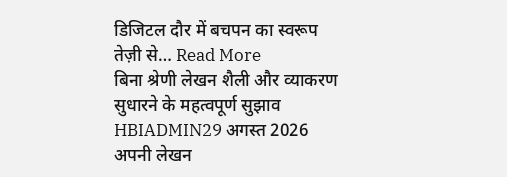डिजिटल दौर में बचपन का स्वरूप तेज़ी से… Read More
बिना श्रेणी लेखन शैली और व्याकरण सुधारने के महत्वपूर्ण सुझाव HBIADMIN29 अगस्त 2026 अपनी लेखन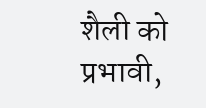शैली को प्रभावी,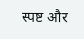स्पष्ट और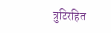त्रुटिरहित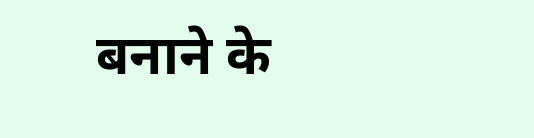बनाने के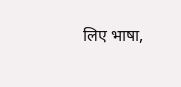लिए भाषा,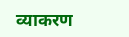व्याकरण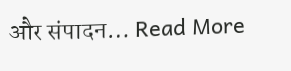और संपादन… Read More